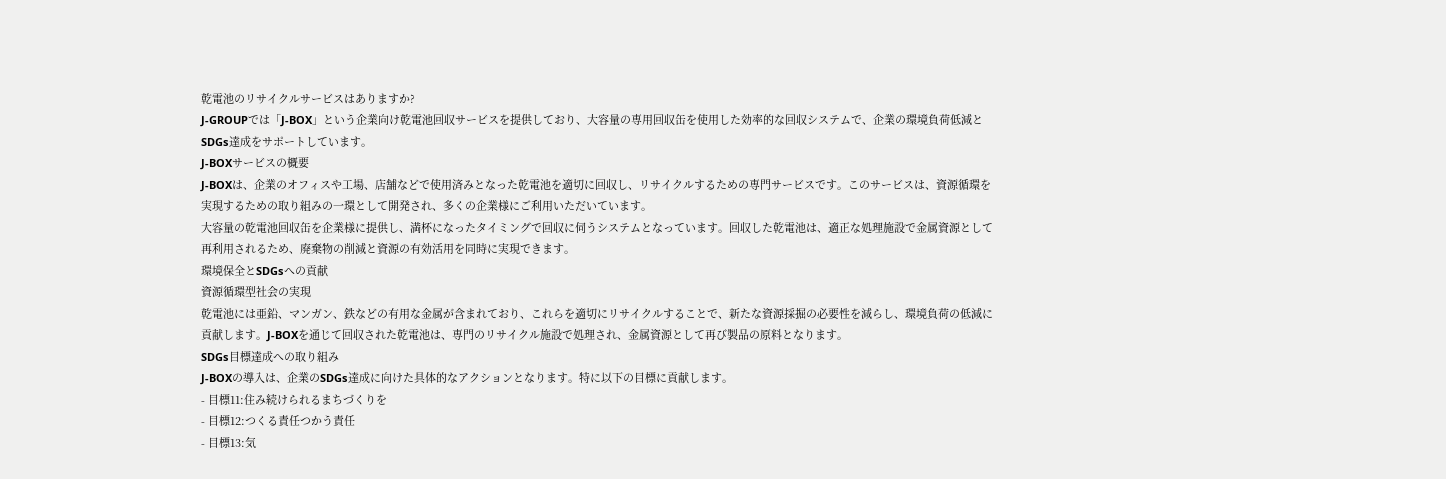乾電池のリサイクルサービスはありますか?
J-GROUPでは「J-BOX」という企業向け乾電池回収サービスを提供しており、大容量の専用回収缶を使用した効率的な回収システムで、企業の環境負荷低減とSDGs達成をサポートしています。
J-BOXサービスの概要
J-BOXは、企業のオフィスや工場、店舗などで使用済みとなった乾電池を適切に回収し、リサイクルするための専門サービスです。このサービスは、資源循環を実現するための取り組みの一環として開発され、多くの企業様にご利用いただいています。
大容量の乾電池回収缶を企業様に提供し、満杯になったタイミングで回収に伺うシステムとなっています。回収した乾電池は、適正な処理施設で金属資源として再利用されるため、廃棄物の削減と資源の有効活用を同時に実現できます。
環境保全とSDGsへの貢献
資源循環型社会の実現
乾電池には亜鉛、マンガン、鉄などの有用な金属が含まれており、これらを適切にリサイクルすることで、新たな資源採掘の必要性を減らし、環境負荷の低減に貢献します。J-BOXを通じて回収された乾電池は、専門のリサイクル施設で処理され、金属資源として再び製品の原料となります。
SDGs目標達成への取り組み
J-BOXの導入は、企業のSDGs達成に向けた具体的なアクションとなります。特に以下の目標に貢献します。
- 目標11:住み続けられるまちづくりを
- 目標12:つくる責任つかう責任
- 目標13:気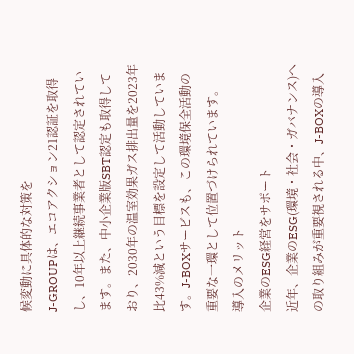候変動に具体的な対策を
J-GROUPは、エコアクション21認証を取得し、10年以上継続事業者として認定されています。また、中小企業版SBT認定も取得しており、2030年の温室効果ガス排出量を2023年比43%減という目標を設定して活動しています。J-BOXサービスも、この環境保全活動の重要な一環として位置づけられています。
導入のメリット
企業のESG経営をサポート
近年、企業のESG(環境・社会・ガバナンス)への取り組みが重要視される中、J-BOXの導入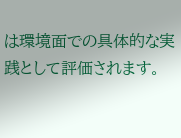は環境面での具体的な実践として評価されます。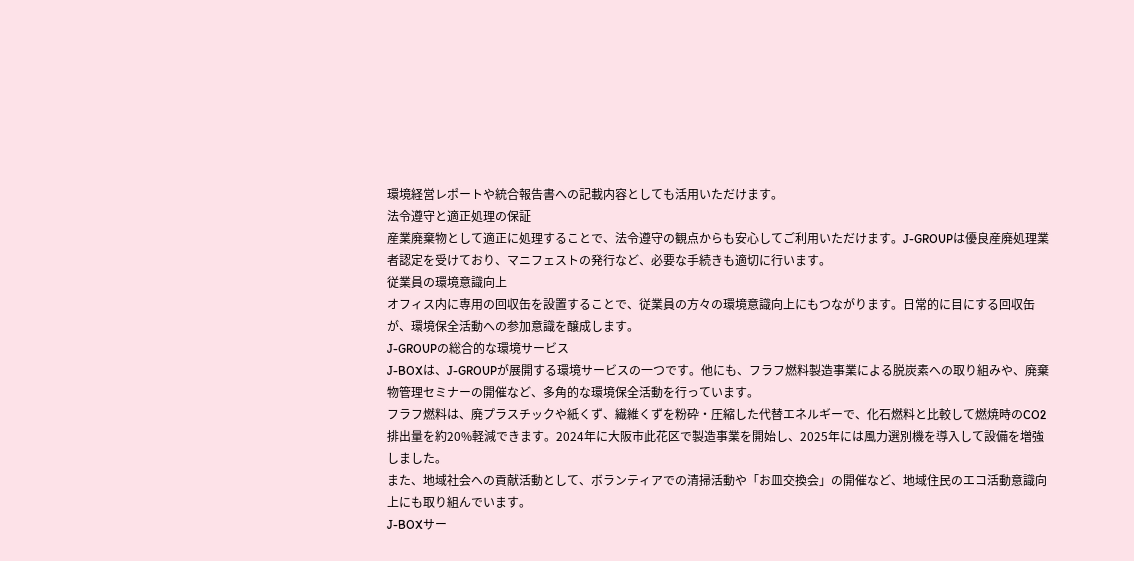環境経営レポートや統合報告書への記載内容としても活用いただけます。
法令遵守と適正処理の保証
産業廃棄物として適正に処理することで、法令遵守の観点からも安心してご利用いただけます。J-GROUPは優良産廃処理業者認定を受けており、マニフェストの発行など、必要な手続きも適切に行います。
従業員の環境意識向上
オフィス内に専用の回収缶を設置することで、従業員の方々の環境意識向上にもつながります。日常的に目にする回収缶が、環境保全活動への参加意識を醸成します。
J-GROUPの総合的な環境サービス
J-BOXは、J-GROUPが展開する環境サービスの一つです。他にも、フラフ燃料製造事業による脱炭素への取り組みや、廃棄物管理セミナーの開催など、多角的な環境保全活動を行っています。
フラフ燃料は、廃プラスチックや紙くず、繊維くずを粉砕・圧縮した代替エネルギーで、化石燃料と比較して燃焼時のCO2排出量を約20%軽減できます。2024年に大阪市此花区で製造事業を開始し、2025年には風力選別機を導入して設備を増強しました。
また、地域社会への貢献活動として、ボランティアでの清掃活動や「お皿交換会」の開催など、地域住民のエコ活動意識向上にも取り組んでいます。
J-BOXサー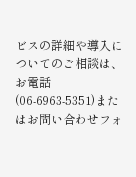ビスの詳細や導入についてのご相談は、お電話(06-6963-5351)またはお問い合わせフォ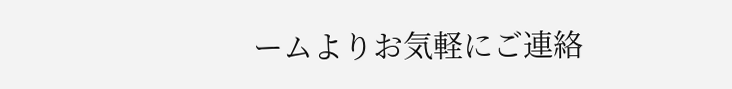ームよりお気軽にご連絡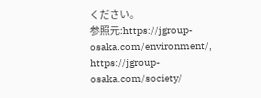ください。
参照元:https://jgroup-osaka.com/environment/, https://jgroup-osaka.com/society/